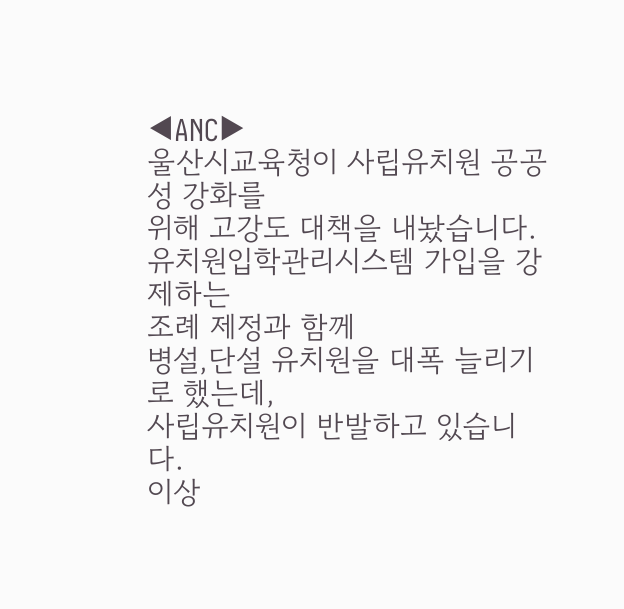◀ANC▶
울산시교육청이 사립유치원 공공성 강화를
위해 고강도 대책을 내놨습니다.
유치원입학관리시스템 가입을 강제하는
조례 제정과 함께
병설,단설 유치원을 대폭 늘리기로 했는데,
사립유치원이 반발하고 있습니다.
이상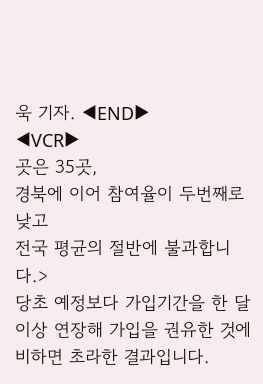욱 기자. ◀END▶
◀VCR▶
곳은 35곳,
경북에 이어 참여율이 두번째로 낮고
전국 평균의 절반에 불과합니다.>
당초 예정보다 가입기간을 한 달 이상 연장해 가입을 권유한 것에 비하면 초라한 결과입니다.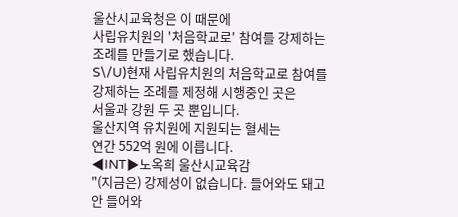울산시교육청은 이 때문에
사립유치원의 '처음학교로' 참여를 강제하는
조례를 만들기로 했습니다.
S\/U)현재 사립유치원의 처음학교로 참여를
강제하는 조례를 제정해 시행중인 곳은
서울과 강원 두 곳 뿐입니다.
울산지역 유치원에 지원되는 혈세는
연간 552억 원에 이릅니다.
◀INT▶노옥희 울산시교육감
"(지금은) 강제성이 없습니다. 들어와도 돼고
안 들어와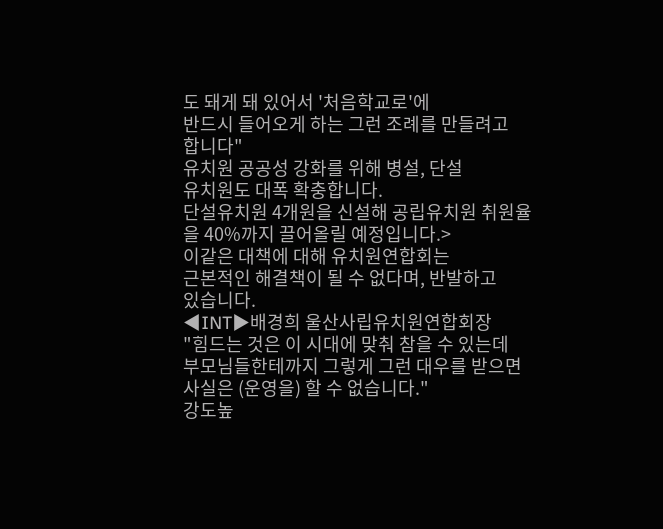도 돼게 돼 있어서 '처음학교로'에
반드시 들어오게 하는 그런 조례를 만들려고
합니다"
유치원 공공성 강화를 위해 병설, 단설
유치원도 대폭 확충합니다.
단설유치원 4개원을 신설해 공립유치원 취원율을 40%까지 끌어올릴 예정입니다.>
이같은 대책에 대해 유치원연합회는
근본적인 해결책이 될 수 없다며, 반발하고
있습니다.
◀INT▶배경희 울산사립유치원연합회장
"힘드는 것은 이 시대에 맞춰 참을 수 있는데
부모님들한테까지 그렇게 그런 대우를 받으면
사실은 (운영을) 할 수 없습니다."
강도높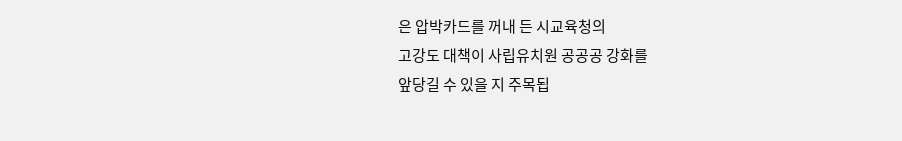은 압박카드를 꺼내 든 시교육청의
고강도 대책이 사립유치원 공공공 강화를
앞당길 수 있을 지 주목됩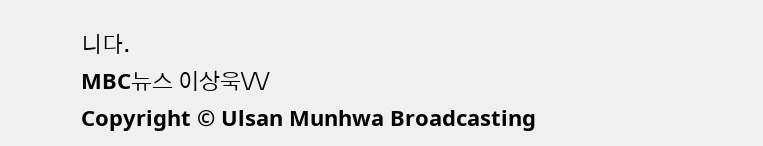니다.
MBC뉴스 이상욱\/\/
Copyright © Ulsan Munhwa Broadcasting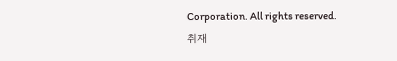Corporation. All rights reserved.
취재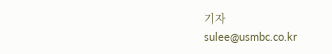기자
sulee@usmbc.co.kr